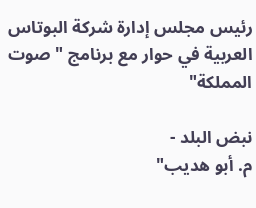رئيس مجلس إدارة شركة البوتاس العربية في حوار مع برنامج " صوت المملكة"

نبض البلد -
م. أبو هديب"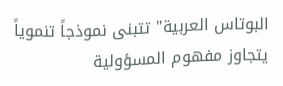البوتاس العربية" تتبنى نموذجاً تنموياً يتجاوز مفهوم المسؤولية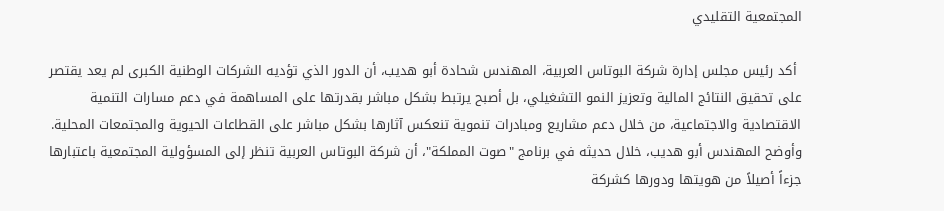المجتمعية التقليدي

 أكد رئيس مجلس إدارة شركة البوتاس العربية، المهندس شحادة أبو هديب، أن الدور الذي تؤديه الشركات الوطنية الكبرى لم يعد يقتصر على تحقيق النتائج المالية وتعزيز النمو التشغيلي، بل أصبح يرتبط بشكل مباشر بقدرتها على المساهمة في دعم مسارات التنمية الاقتصادية والاجتماعية، من خلال دعم مشاريع ومبادرات تنموية تنعكس آثارها بشكل مباشر على القطاعات الحيوية والمجتمعات المحلية.
وأوضح المهندس أبو هديب، خلال حديثه في برنامج "صوت المملكة"، أن شركة البوتاس العربية تنظر إلى المسؤولية المجتمعية باعتبارها جزءاً أصيلاً من هويتها ودورها كشركة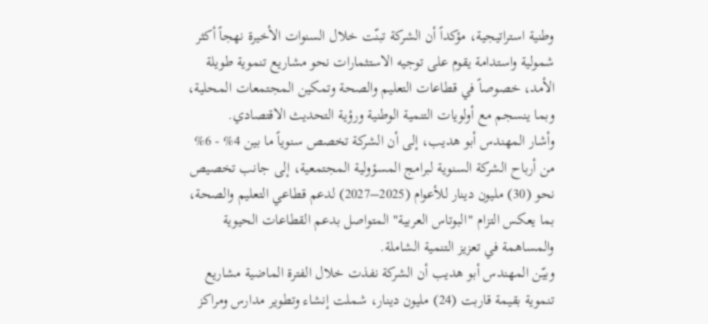وطنية استراتيجية، مؤكداً أن الشركة تبنّت خلال السنوات الأخيرة نهجاً أكثر شمولية واستدامة يقوم على توجيه الاستثمارات نحو مشاريع تنموية طويلة الأمد، خصوصاً في قطاعات التعليم والصحة وتمكين المجتمعات المحلية، وبما ينسجم مع أولويات التنمية الوطنية ورؤية التحديث الاقتصادي.
وأشار المهندس أبو هديب، إلى أن الشركة تخصص سنوياً ما بين 4% - 6% من أرباح الشركة السنوية لبرامج المسؤولية المجتمعية، إلى جانب تخصيص نحو (30) مليون دينار للأعوام (2025–2027) لدعم قطاعي التعليم والصحة، بما يعكس التزام "البوتاس العربية" المتواصل بدعم القطاعات الحيوية والمساهمة في تعزيز التنمية الشاملة.
وبيّن المهندس أبو هديب أن الشركة نفذت خلال الفترة الماضية مشاريع تنموية بقيمة قاربت (24) مليون دينار، شملت إنشاء وتطوير مدارس ومراكز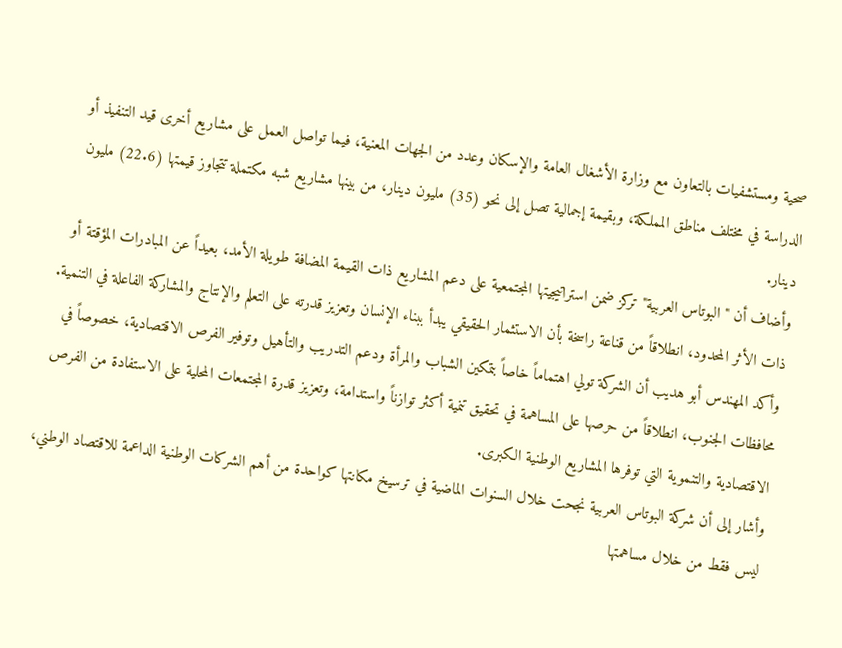صحية ومستشفيات بالتعاون مع وزارة الأشغال العامة والإسكان وعدد من الجهات المعنية، فيما تواصل العمل على مشاريع أخرى قيد التنفيذ أو الدراسة في مختلف مناطق المملكة، وبقيمة إجمالية تصل إلى نحو (35) مليون دينار، من بينها مشاريع شبه مكتملة تتجاوز قيمتها (22.6) مليون دينار.
وأضاف أن "البوتاس العربية" تركز ضمن استراتيجيتها المجتمعية على دعم المشاريع ذات القيمة المضافة طويلة الأمد، بعيداً عن المبادرات المؤقتة أو ذات الأثر المحدود، انطلاقاً من قناعة راسخة بأن الاستثمار الحقيقي يبدأ ببناء الإنسان وتعزيز قدرته على التعلم والإنتاج والمشاركة الفاعلة في التنمية.
وأكد المهندس أبو هديب أن الشركة تولي اهتماماً خاصاً بتمكين الشباب والمرأة ودعم التدريب والتأهيل وتوفير الفرص الاقتصادية، خصوصاً في محافظات الجنوب، انطلاقاً من حرصها على المساهمة في تحقيق تنمية أكثر توازناً واستدامة، وتعزيز قدرة المجتمعات المحلية على الاستفادة من الفرص الاقتصادية والتنموية التي توفرها المشاريع الوطنية الكبرى.
وأشار إلى أن شركة البوتاس العربية نجحت خلال السنوات الماضية في ترسيخ مكانتها كواحدة من أهم الشركات الوطنية الداعمة للاقتصاد الوطني، ليس فقط من خلال مساهمتها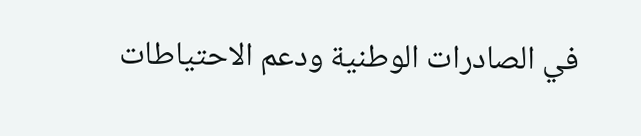في الصادرات الوطنية ودعم الاحتياطات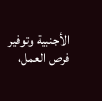الأجنبية وتوفير فرص العمل،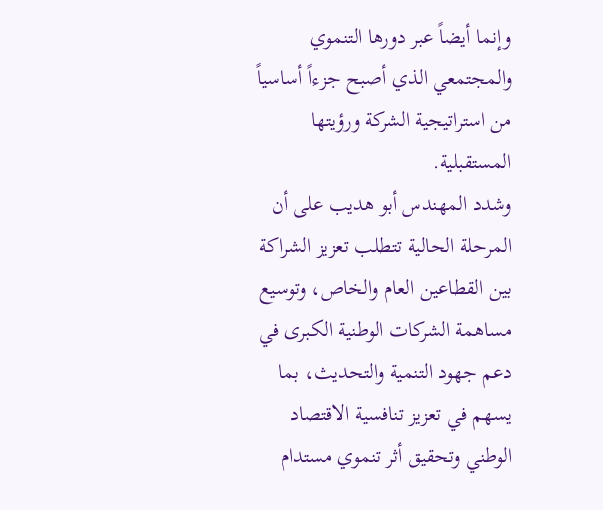وإنما أيضاً عبر دورها التنموي والمجتمعي الذي أصبح جزءاً أساسياً من استراتيجية الشركة ورؤيتها المستقبلية.
وشدد المهندس أبو هديب على أن المرحلة الحالية تتطلب تعزيز الشراكة بين القطاعين العام والخاص، وتوسيع مساهمة الشركات الوطنية الكبرى في دعم جهود التنمية والتحديث، بما يسهم في تعزيز تنافسية الاقتصاد الوطني وتحقيق أثر تنموي مستدام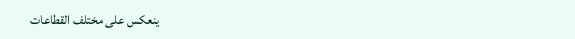ينعكس على مختلف القطاعات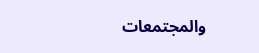والمجتمعات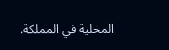المحلية في المملكة.